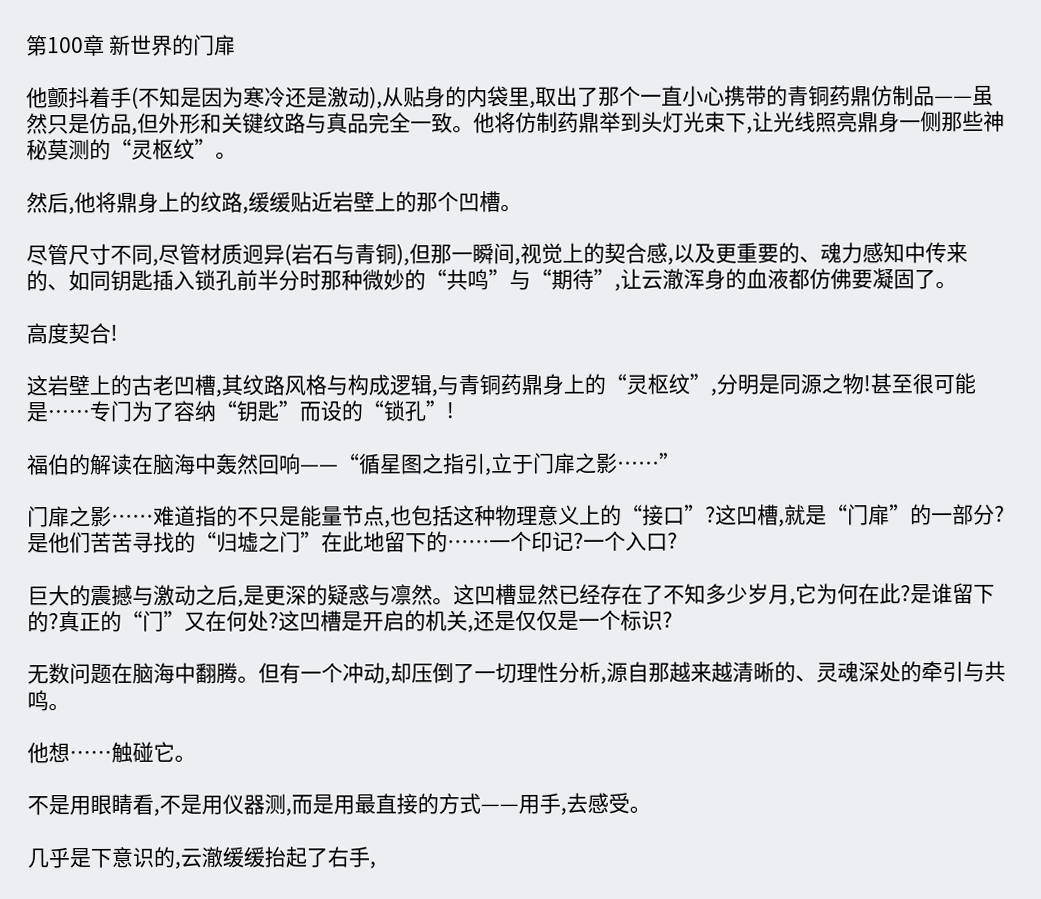第100章 新世界的门扉

他颤抖着手(不知是因为寒冷还是激动),从贴身的内袋里,取出了那个一直小心携带的青铜药鼎仿制品——虽然只是仿品,但外形和关键纹路与真品完全一致。他将仿制药鼎举到头灯光束下,让光线照亮鼎身一侧那些神秘莫测的“灵枢纹”。

然后,他将鼎身上的纹路,缓缓贴近岩壁上的那个凹槽。

尽管尺寸不同,尽管材质迥异(岩石与青铜),但那一瞬间,视觉上的契合感,以及更重要的、魂力感知中传来的、如同钥匙插入锁孔前半分时那种微妙的“共鸣”与“期待”,让云澈浑身的血液都仿佛要凝固了。

高度契合!

这岩壁上的古老凹槽,其纹路风格与构成逻辑,与青铜药鼎身上的“灵枢纹”,分明是同源之物!甚至很可能是……专门为了容纳“钥匙”而设的“锁孔”!

福伯的解读在脑海中轰然回响——“循星图之指引,立于门扉之影……”

门扉之影……难道指的不只是能量节点,也包括这种物理意义上的“接口”?这凹槽,就是“门扉”的一部分?是他们苦苦寻找的“归墟之门”在此地留下的……一个印记?一个入口?

巨大的震撼与激动之后,是更深的疑惑与凛然。这凹槽显然已经存在了不知多少岁月,它为何在此?是谁留下的?真正的“门”又在何处?这凹槽是开启的机关,还是仅仅是一个标识?

无数问题在脑海中翻腾。但有一个冲动,却压倒了一切理性分析,源自那越来越清晰的、灵魂深处的牵引与共鸣。

他想……触碰它。

不是用眼睛看,不是用仪器测,而是用最直接的方式——用手,去感受。

几乎是下意识的,云澈缓缓抬起了右手,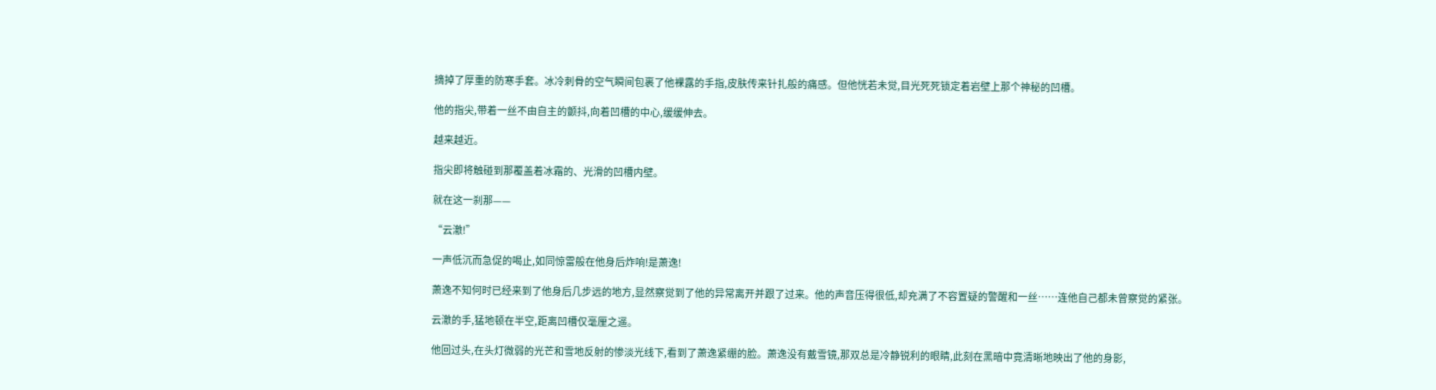摘掉了厚重的防寒手套。冰冷刺骨的空气瞬间包裹了他裸露的手指,皮肤传来针扎般的痛感。但他恍若未觉,目光死死锁定着岩壁上那个神秘的凹槽。

他的指尖,带着一丝不由自主的颤抖,向着凹槽的中心,缓缓伸去。

越来越近。

指尖即将触碰到那覆盖着冰霜的、光滑的凹槽内壁。

就在这一刹那——

“云澈!”

一声低沉而急促的喝止,如同惊雷般在他身后炸响!是萧逸!

萧逸不知何时已经来到了他身后几步远的地方,显然察觉到了他的异常离开并跟了过来。他的声音压得很低,却充满了不容置疑的警醒和一丝……连他自己都未曾察觉的紧张。

云澈的手,猛地顿在半空,距离凹槽仅毫厘之遥。

他回过头,在头灯微弱的光芒和雪地反射的惨淡光线下,看到了萧逸紧绷的脸。萧逸没有戴雪镜,那双总是冷静锐利的眼睛,此刻在黑暗中竟清晰地映出了他的身影,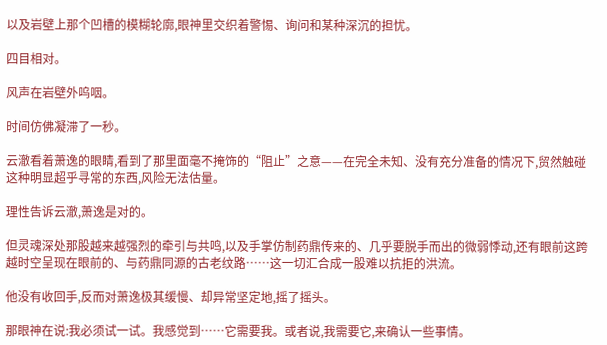以及岩壁上那个凹槽的模糊轮廓,眼神里交织着警惕、询问和某种深沉的担忧。

四目相对。

风声在岩壁外呜咽。

时间仿佛凝滞了一秒。

云澈看着萧逸的眼睛,看到了那里面毫不掩饰的“阻止”之意——在完全未知、没有充分准备的情况下,贸然触碰这种明显超乎寻常的东西,风险无法估量。

理性告诉云澈,萧逸是对的。

但灵魂深处那股越来越强烈的牵引与共鸣,以及手掌仿制药鼎传来的、几乎要脱手而出的微弱悸动,还有眼前这跨越时空呈现在眼前的、与药鼎同源的古老纹路……这一切汇合成一股难以抗拒的洪流。

他没有收回手,反而对萧逸极其缓慢、却异常坚定地,摇了摇头。

那眼神在说:我必须试一试。我感觉到……它需要我。或者说,我需要它,来确认一些事情。